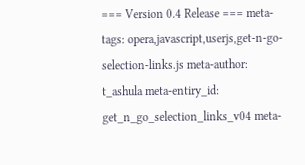=== Version 0.4 Release === meta-tags: opera,javascript,userjs,get-n-go-selection-links.js meta-author: t_ashula meta-entiry_id: get_n_go_selection_links_v04 meta-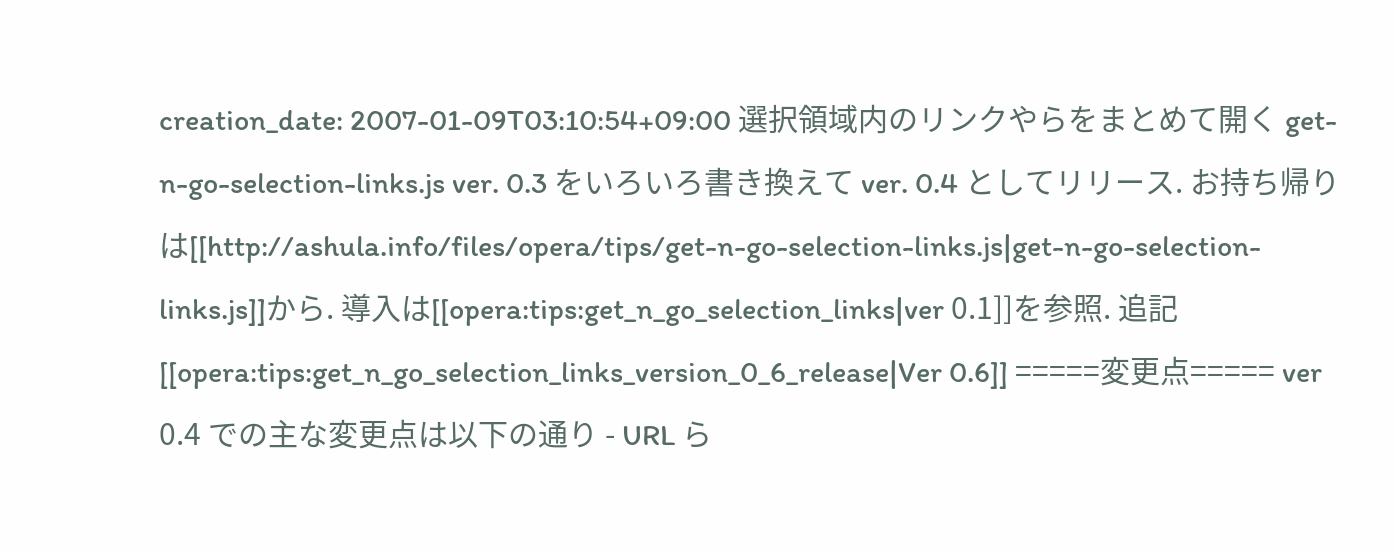creation_date: 2007-01-09T03:10:54+09:00 選択領域内のリンクやらをまとめて開く get-n-go-selection-links.js ver. 0.3 をいろいろ書き換えて ver. 0.4 としてリリース. お持ち帰りは[[http://ashula.info/files/opera/tips/get-n-go-selection-links.js|get-n-go-selection-links.js]]から. 導入は[[opera:tips:get_n_go_selection_links|ver 0.1]]を参照. 追記[[opera:tips:get_n_go_selection_links_version_0_6_release|Ver 0.6]] =====変更点===== ver 0.4 での主な変更点は以下の通り - URL ら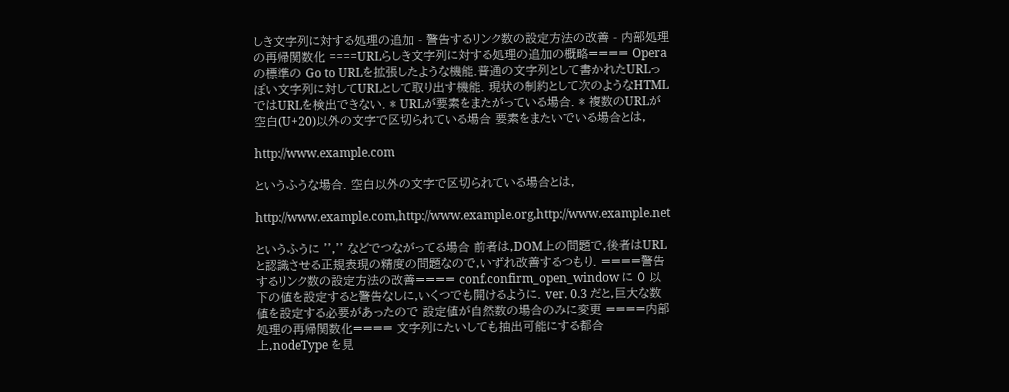しき文字列に対する処理の追加 - 警告するリンク数の設定方法の改善 - 内部処理の再帰関数化 ====URLらしき文字列に対する処理の追加の概略==== Operaの標準の Go to URLを拡張したような機能.普通の文字列として書かれたURLっぽい文字列に対してURLとして取り出す機能. 現状の制約として次のようなHTMLではURLを検出できない. * URLが要素をまたがっている場合. * 複数のURLが空白(U+20)以外の文字で区切られている場合 要素をまたいでいる場合とは,

http://www.example.com

というふうな場合. 空白以外の文字で区切られている場合とは,

http://www.example.com,http://www.example.org,http://www.example.net

というふうに '','' などでつながってる場合 前者は,DOM上の問題で,後者はURLと認識させる正規表現の精度の問題なので,いずれ改善するつもり. ====警告するリンク数の設定方法の改善==== conf.confirm_open_window に 0 以下の値を設定すると警告なしに,いくつでも開けるように. ver. 0.3 だと,巨大な数値を設定する必要があったので 設定値が自然数の場合のみに変更 ====内部処理の再帰関数化==== 文字列にたいしても抽出可能にする都合上,nodeType を見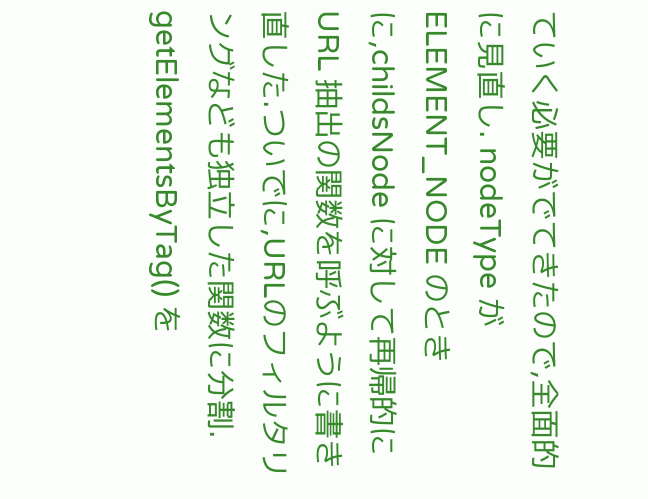ていく必要がでてきたので,全面的に見直し. nodeType が ELEMENT_NODE のときに,childsNode に対して再帰的に URL 抽出の関数を呼ぶように書き直した.ついでに,URLのフィルタリングなども独立した関数に分割. getElementsByTag() を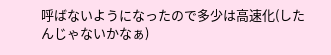呼ばないようになったので多少は高速化(したんじゃないかなぁ)